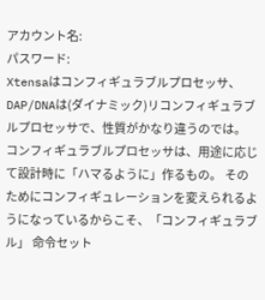アカウント名:
パスワード:
Xtensaはコンフィギュラブルプロセッサ、DAP/DNAは(ダイナミック)リコンフィギュラブルプロセッサで、性質がかなり違うのでは。
コンフィギュラブルプロセッサは、用途に応じて設計時に「ハマるように」作るもの。 そのためにコンフィギュレーションを変えられるようになっているからこそ、「コンフィギュラブル」 命令セット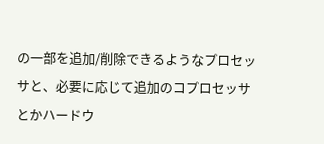の一部を追加/削除できるようなプロセッサと、必要に応じて追加のコプロセッサとかハードウ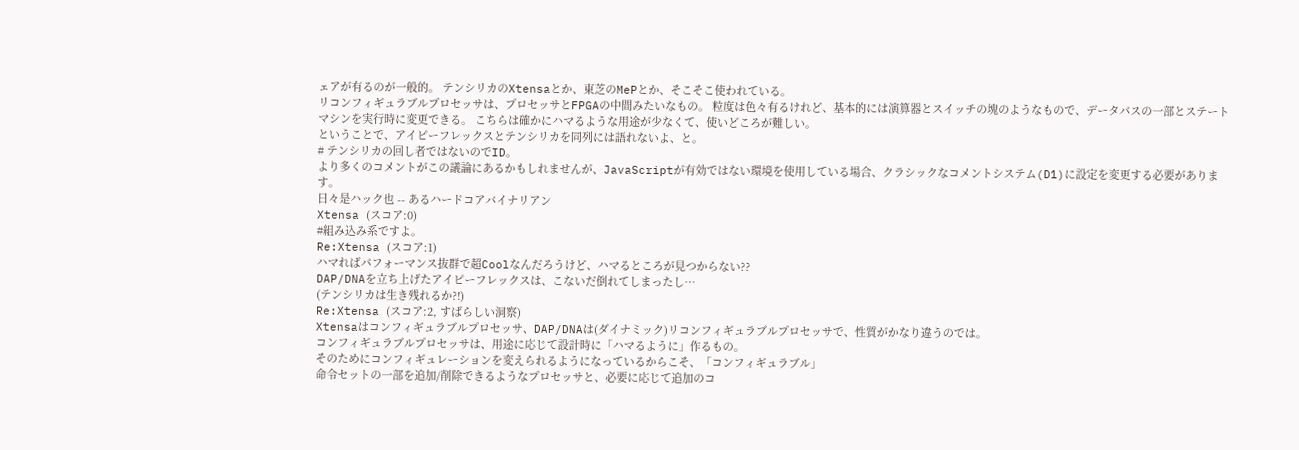ェアが有るのが一般的。 テンシリカのXtensaとか、東芝のMePとか、そこそこ使われている。
リコンフィギュラブルプロセッサは、プロセッサとFPGAの中間みたいなもの。 粒度は色々有るけれど、基本的には演算器とスイッチの塊のようなもので、データパスの一部とステートマシンを実行時に変更できる。 こちらは確かにハマるような用途が少なくて、使いどころが難しい。
ということで、アイピーフレックスとテンシリカを同列には語れないよ、と。
# テンシリカの回し者ではないのでID。
より多くのコメントがこの議論にあるかもしれませんが、JavaScriptが有効ではない環境を使用している場合、クラシックなコメントシステム(D1)に設定を変更する必要があります。
日々是ハック也 -- あるハードコアバイナリアン
Xtensa (スコア:0)
#組み込み系ですよ。
Re:Xtensa (スコア:1)
ハマればパフォーマンス抜群で超Coolなんだろうけど、ハマるところが見つからない??
DAP/DNAを立ち上げたアイピーフレックスは、こないだ倒れてしまったし…
(テンシリカは生き残れるか?!)
Re:Xtensa (スコア:2, すばらしい洞察)
Xtensaはコンフィギュラブルプロセッサ、DAP/DNAは(ダイナミック)リコンフィギュラブルプロセッサで、性質がかなり違うのでは。
コンフィギュラブルプロセッサは、用途に応じて設計時に「ハマるように」作るもの。
そのためにコンフィギュレーションを変えられるようになっているからこそ、「コンフィギュラブル」
命令セットの一部を追加/削除できるようなプロセッサと、必要に応じて追加のコ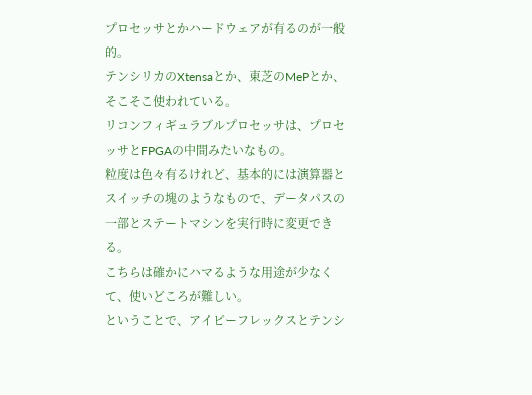プロセッサとかハードウェアが有るのが一般的。
テンシリカのXtensaとか、東芝のMePとか、そこそこ使われている。
リコンフィギュラブルプロセッサは、プロセッサとFPGAの中間みたいなもの。
粒度は色々有るけれど、基本的には演算器とスイッチの塊のようなもので、データパスの一部とステートマシンを実行時に変更できる。
こちらは確かにハマるような用途が少なくて、使いどころが難しい。
ということで、アイピーフレックスとテンシ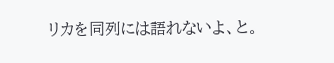リカを同列には語れないよ、と。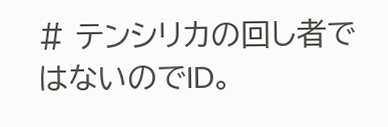# テンシリカの回し者ではないのでID。